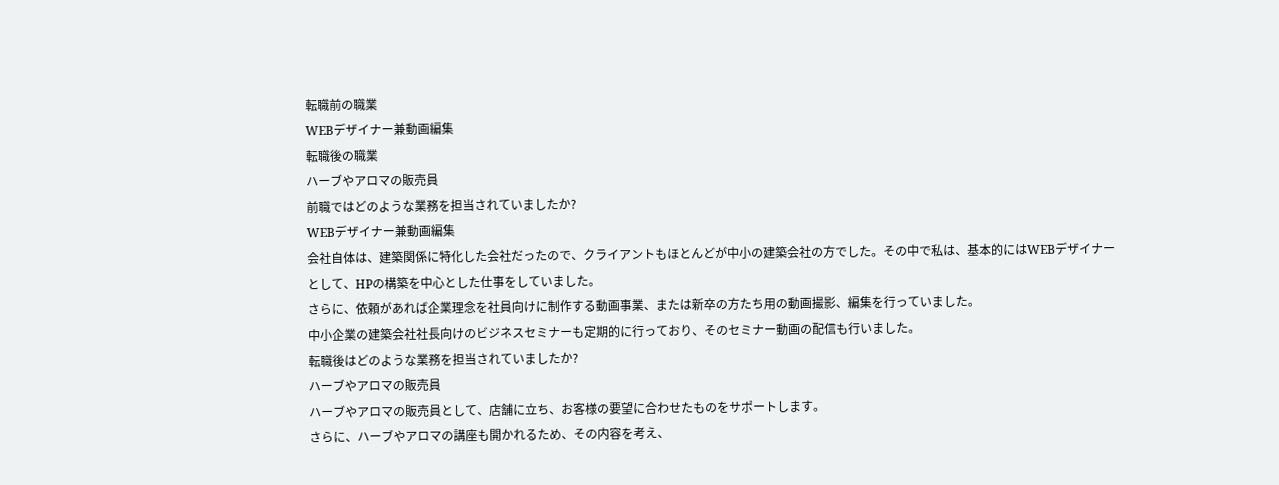転職前の職業
WEBデザイナー兼動画編集
転職後の職業
ハーブやアロマの販売員
前職ではどのような業務を担当されていましたか?
WEBデザイナー兼動画編集
会社自体は、建築関係に特化した会社だったので、クライアントもほとんどが中小の建築会社の方でした。その中で私は、基本的にはWEBデザイナーとして、HPの構築を中心とした仕事をしていました。
さらに、依頼があれば企業理念を社員向けに制作する動画事業、または新卒の方たち用の動画撮影、編集を行っていました。
中小企業の建築会社社長向けのビジネスセミナーも定期的に行っており、そのセミナー動画の配信も行いました。
転職後はどのような業務を担当されていましたか?
ハーブやアロマの販売員
ハーブやアロマの販売員として、店舗に立ち、お客様の要望に合わせたものをサポートします。
さらに、ハーブやアロマの講座も開かれるため、その内容を考え、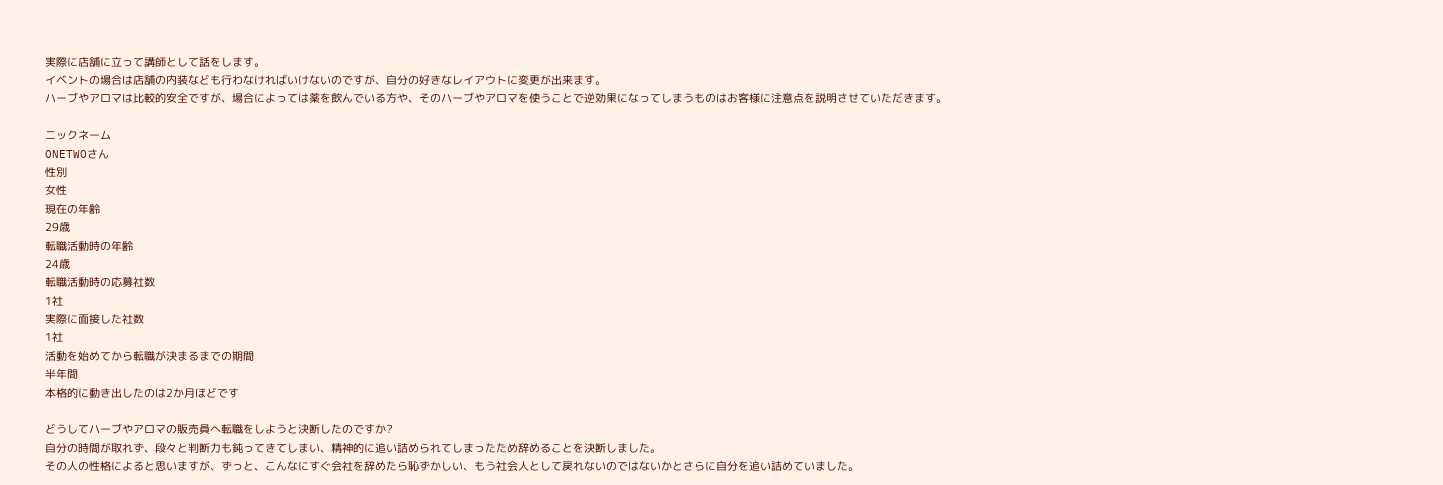実際に店舗に立って講師として話をします。
イベントの場合は店舗の内装なども行わなければいけないのですが、自分の好きなレイアウトに変更が出来ます。
ハーブやアロマは比較的安全ですが、場合によっては薬を飲んでいる方や、そのハーブやアロマを使うことで逆効果になってしまうものはお客様に注意点を説明させていただきます。

ニックネーム
ONETWOさん
性別
女性
現在の年齢
29歳
転職活動時の年齢
24歳
転職活動時の応募社数
1社
実際に面接した社数
1社
活動を始めてから転職が決まるまでの期間
半年間
本格的に動き出したのは2か月ほどです

どうしてハーブやアロマの販売員へ転職をしようと決断したのですか?
自分の時間が取れず、段々と判断力も鈍ってきてしまい、精神的に追い詰められてしまったため辞めることを決断しました。
その人の性格によると思いますが、ずっと、こんなにすぐ会社を辞めたら恥ずかしい、もう社会人として戻れないのではないかとさらに自分を追い詰めていました。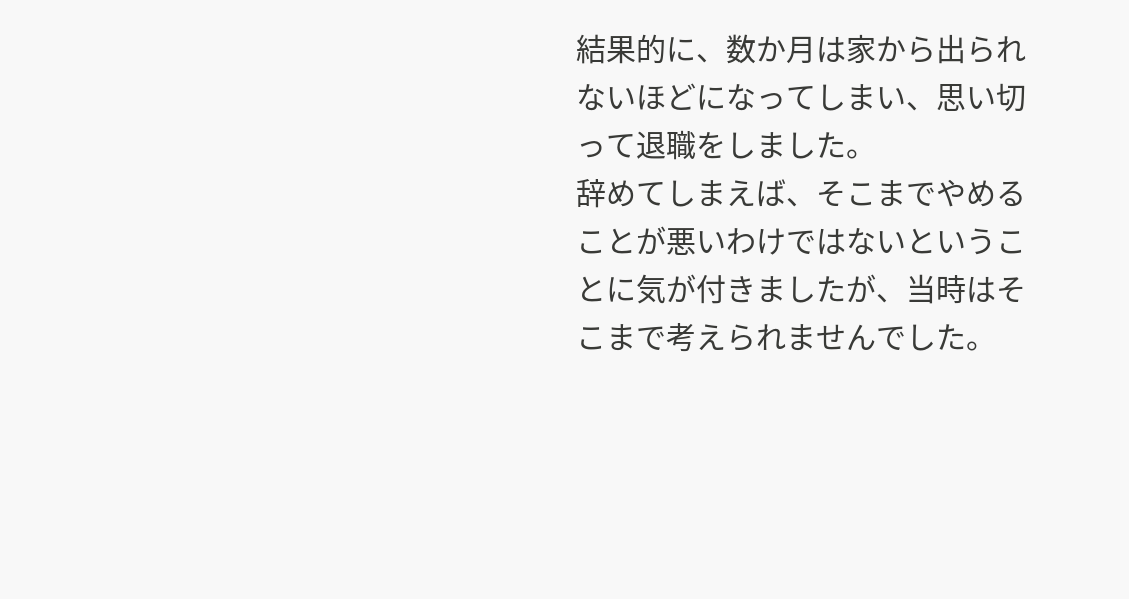結果的に、数か月は家から出られないほどになってしまい、思い切って退職をしました。
辞めてしまえば、そこまでやめることが悪いわけではないということに気が付きましたが、当時はそこまで考えられませんでした。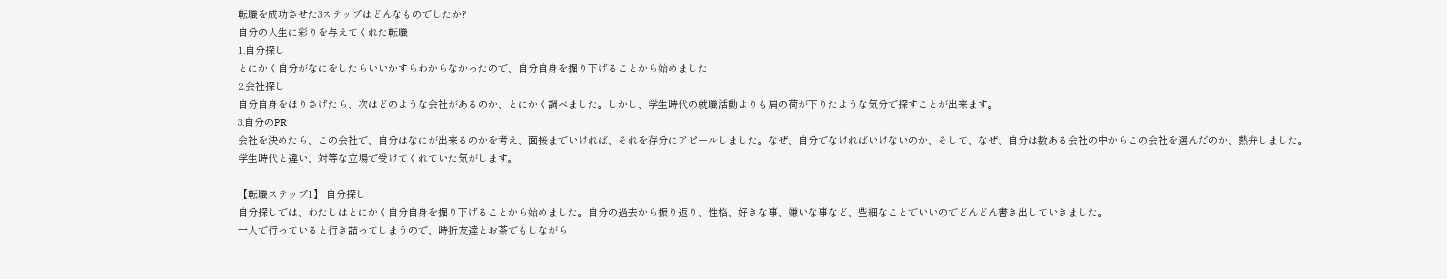転職を成功させた3ステップはどんなものでしたか?
自分の人生に彩りを与えてくれた転職
1.自分探し
とにかく自分がなにをしたらいいかすらわからなかったので、自分自身を掘り下げることから始めました
2.会社探し
自分自身をほりさげたら、次はどのような会社があるのか、とにかく調べました。しかし、学生時代の就職活動よりも肩の荷が下りたような気分で探すことが出来ます。
3.自分のPR
会社を決めたら、この会社で、自分はなにが出来るのかを考え、面接までいければ、それを存分にアピールしました。なぜ、自分でなければいけないのか、そして、なぜ、自分は数ある会社の中からこの会社を選んだのか、熱弁しました。
学生時代と違い、対等な立場で受けてくれていた気がします。

【転職ステップ1】 自分探し
自分探しでは、わたしはとにかく自分自身を掘り下げることから始めました。自分の過去から振り返り、性格、好きな事、嫌いな事など、些細なことでいいのでどんどん書き出していきました。
一人で行っていると行き詰ってしまうので、時折友達とお茶でもしながら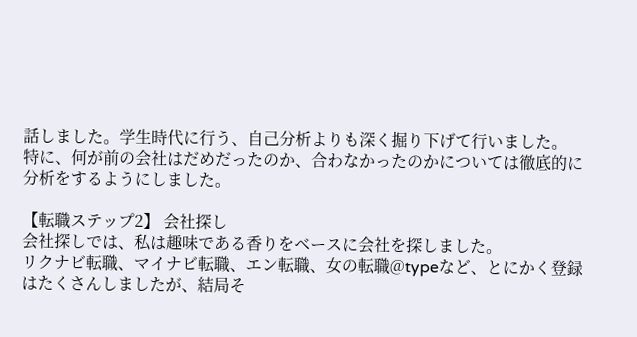話しました。学生時代に行う、自己分析よりも深く掘り下げて行いました。
特に、何が前の会社はだめだったのか、合わなかったのかについては徹底的に分析をするようにしました。

【転職ステップ2】 会社探し
会社探しでは、私は趣味である香りをベースに会社を探しました。
リクナビ転職、マイナビ転職、エン転職、女の転職@typeなど、とにかく登録はたくさんしましたが、結局そ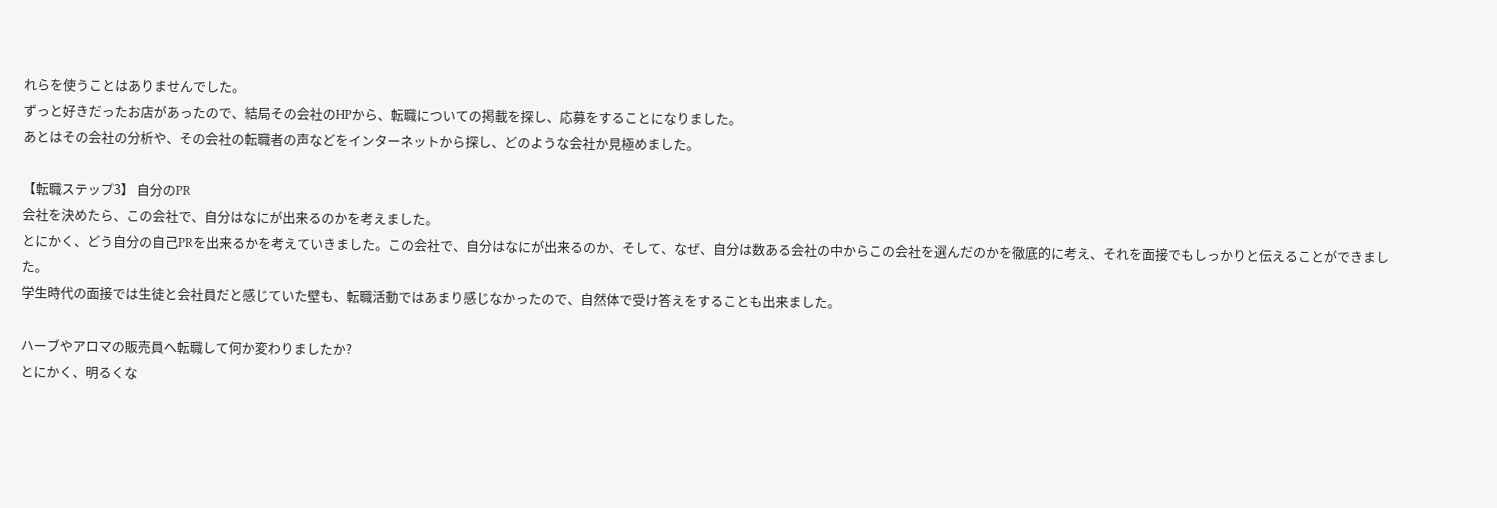れらを使うことはありませんでした。
ずっと好きだったお店があったので、結局その会社のHPから、転職についての掲載を探し、応募をすることになりました。
あとはその会社の分析や、その会社の転職者の声などをインターネットから探し、どのような会社か見極めました。

【転職ステップ3】 自分のPR
会社を決めたら、この会社で、自分はなにが出来るのかを考えました。
とにかく、どう自分の自己PRを出来るかを考えていきました。この会社で、自分はなにが出来るのか、そして、なぜ、自分は数ある会社の中からこの会社を選んだのかを徹底的に考え、それを面接でもしっかりと伝えることができました。
学生時代の面接では生徒と会社員だと感じていた壁も、転職活動ではあまり感じなかったので、自然体で受け答えをすることも出来ました。

ハーブやアロマの販売員へ転職して何か変わりましたか?
とにかく、明るくな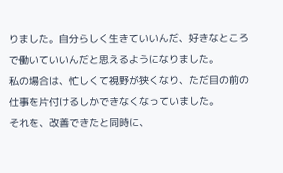りました。自分らしく生きていいんだ、好きなところで働いていいんだと思えるようになりました。
私の場合は、忙しくて視野が狭くなり、ただ目の前の仕事を片付けるしかできなくなっていました。
それを、改善できたと同時に、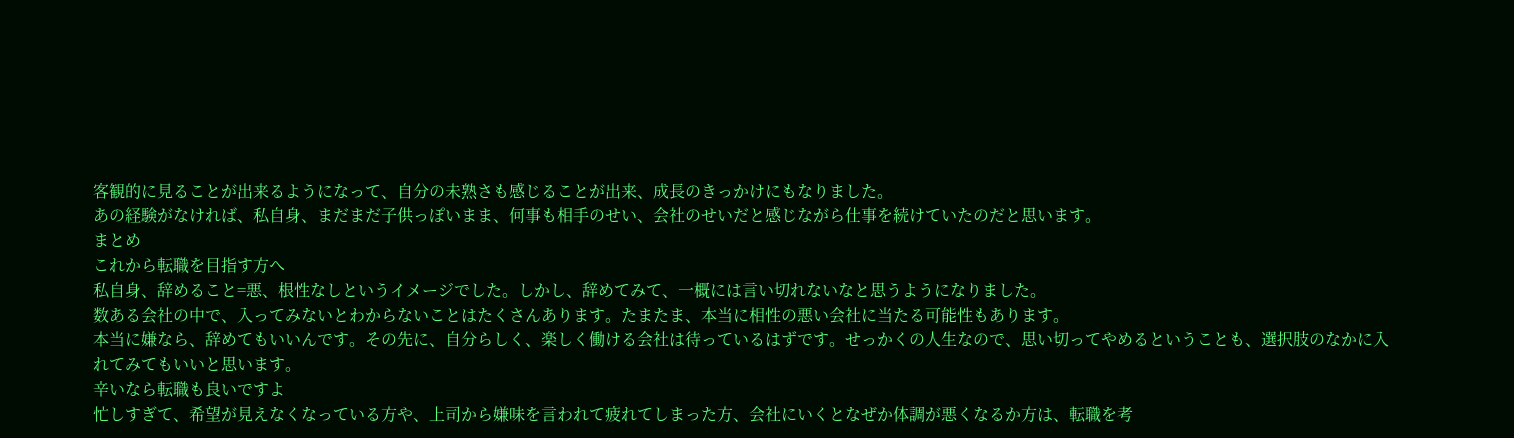客観的に見ることが出来るようになって、自分の未熟さも感じることが出来、成長のきっかけにもなりました。
あの経験がなければ、私自身、まだまだ子供っぽいまま、何事も相手のせい、会社のせいだと感じながら仕事を続けていたのだと思います。
まとめ
これから転職を目指す方へ
私自身、辞めること=悪、根性なしというイメージでした。しかし、辞めてみて、一概には言い切れないなと思うようになりました。
数ある会社の中で、入ってみないとわからないことはたくさんあります。たまたま、本当に相性の悪い会社に当たる可能性もあります。
本当に嫌なら、辞めてもいいんです。その先に、自分らしく、楽しく働ける会社は待っているはずです。せっかくの人生なので、思い切ってやめるということも、選択肢のなかに入れてみてもいいと思います。
辛いなら転職も良いですよ
忙しすぎて、希望が見えなくなっている方や、上司から嫌味を言われて疲れてしまった方、会社にいくとなぜか体調が悪くなるか方は、転職を考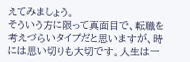えてみましょう。
そういう方に限って真面目で、転職を考えづらいタイプだと思いますが、時には思い切りも大切です。人生は一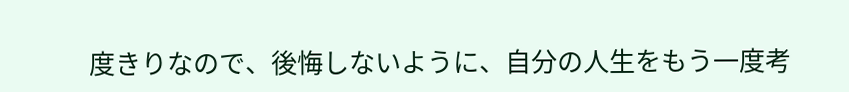度きりなので、後悔しないように、自分の人生をもう一度考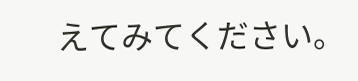えてみてください。